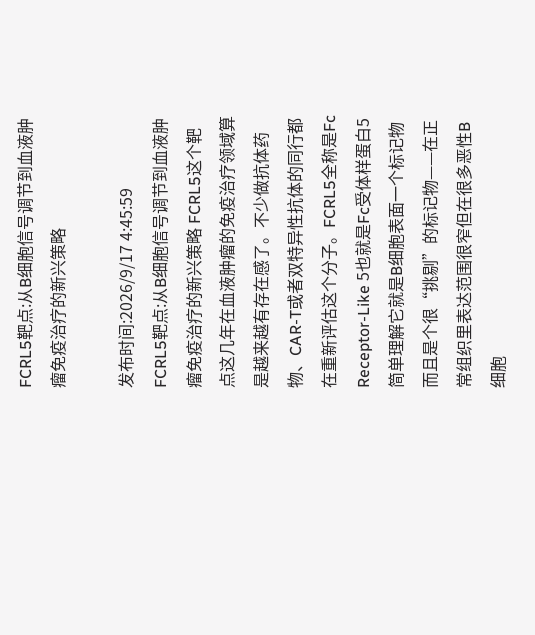FCRL5靶点:从B细胞信号调节到血液肿瘤免疫治疗的新兴策略

发布时间:2026/9/17 4:45:59
FCRL5靶点:从B细胞信号调节到血液肿瘤免疫治疗的新兴策略 FCRL5这个靶点这几年在血液肿瘤的免疫治疗领域算是越来越有存在感了。不少做抗体药物、CAR-T或者双特异性抗体的同行都在重新评估这个分子。FCRL5全称是Fc Receptor-Like 5也就是Fc受体样蛋白5简单理解它就是B细胞表面一个标记物而且是个很“挑剔”的标记物——在正常组织里表达范围很窄但在很多恶性B细胞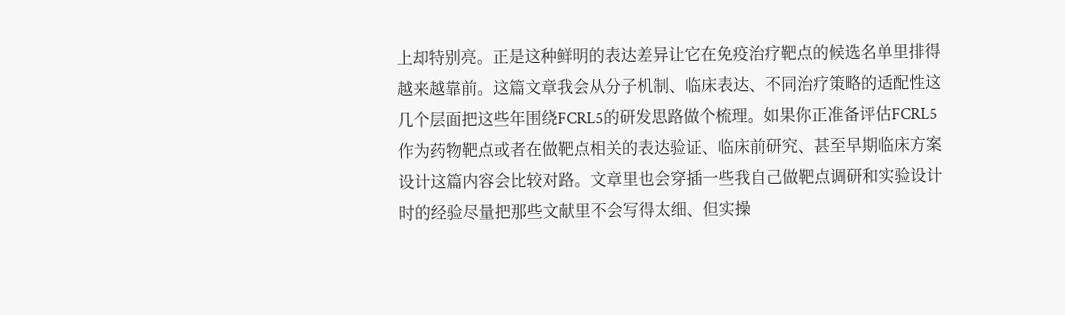上却特别亮。正是这种鲜明的表达差异让它在免疫治疗靶点的候选名单里排得越来越靠前。这篇文章我会从分子机制、临床表达、不同治疗策略的适配性这几个层面把这些年围绕FCRL5的研发思路做个梳理。如果你正准备评估FCRL5作为药物靶点或者在做靶点相关的表达验证、临床前研究、甚至早期临床方案设计这篇内容会比较对路。文章里也会穿插一些我自己做靶点调研和实验设计时的经验尽量把那些文献里不会写得太细、但实操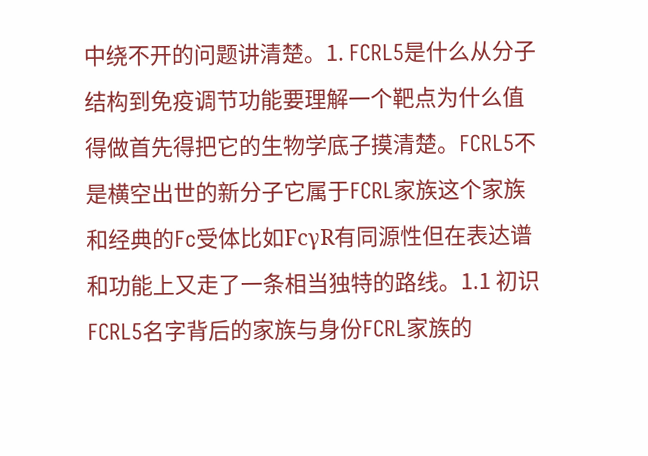中绕不开的问题讲清楚。1. FCRL5是什么从分子结构到免疫调节功能要理解一个靶点为什么值得做首先得把它的生物学底子摸清楚。FCRL5不是横空出世的新分子它属于FCRL家族这个家族和经典的Fc受体比如FcγR有同源性但在表达谱和功能上又走了一条相当独特的路线。1.1 初识FCRL5名字背后的家族与身份FCRL家族的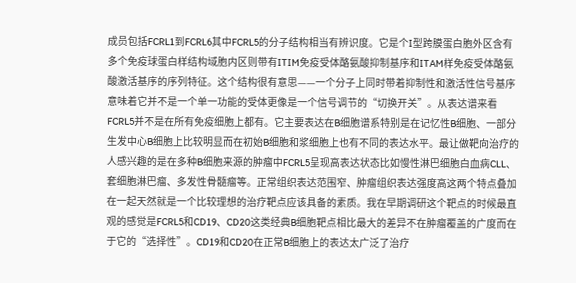成员包括FCRL1到FCRL6其中FCRL5的分子结构相当有辨识度。它是个I型跨膜蛋白胞外区含有多个免疫球蛋白样结构域胞内区则带有ITIM免疫受体酪氨酸抑制基序和ITAM样免疫受体酪氨酸激活基序的序列特征。这个结构很有意思——一个分子上同时带着抑制性和激活性信号基序意味着它并不是一个单一功能的受体更像是一个信号调节的“切换开关”。从表达谱来看FCRL5并不是在所有免疫细胞上都有。它主要表达在B细胞谱系特别是在记忆性B细胞、一部分生发中心B细胞上比较明显而在初始B细胞和浆细胞上也有不同的表达水平。最让做靶向治疗的人感兴趣的是在多种B细胞来源的肿瘤中FCRL5呈现高表达状态比如慢性淋巴细胞白血病CLL、套细胞淋巴瘤、多发性骨髓瘤等。正常组织表达范围窄、肿瘤组织表达强度高这两个特点叠加在一起天然就是一个比较理想的治疗靶点应该具备的素质。我在早期调研这个靶点的时候最直观的感觉是FCRL5和CD19、CD20这类经典B细胞靶点相比最大的差异不在肿瘤覆盖的广度而在于它的“选择性”。CD19和CD20在正常B细胞上的表达太广泛了治疗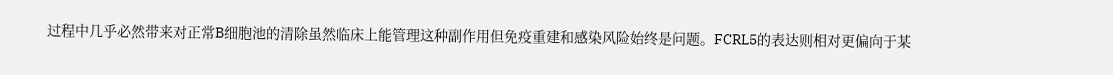过程中几乎必然带来对正常B细胞池的清除虽然临床上能管理这种副作用但免疫重建和感染风险始终是问题。FCRL5的表达则相对更偏向于某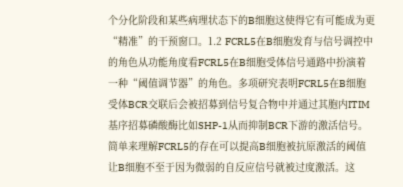个分化阶段和某些病理状态下的B细胞这使得它有可能成为更“精准”的干预窗口。1.2 FCRL5在B细胞发育与信号调控中的角色从功能角度看FCRL5在B细胞受体信号通路中扮演着一种“阈值调节器”的角色。多项研究表明FCRL5在B细胞受体BCR交联后会被招募到信号复合物中并通过其胞内ITIM基序招募磷酸酶比如SHP-1从而抑制BCR下游的激活信号。简单来理解FCRL5的存在可以提高B细胞被抗原激活的阈值让B细胞不至于因为微弱的自反应信号就被过度激活。这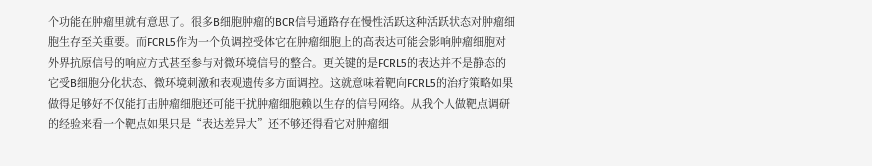个功能在肿瘤里就有意思了。很多B细胞肿瘤的BCR信号通路存在慢性活跃这种活跃状态对肿瘤细胞生存至关重要。而FCRL5作为一个负调控受体它在肿瘤细胞上的高表达可能会影响肿瘤细胞对外界抗原信号的响应方式甚至参与对微环境信号的整合。更关键的是FCRL5的表达并不是静态的它受B细胞分化状态、微环境刺激和表观遗传多方面调控。这就意味着靶向FCRL5的治疗策略如果做得足够好不仅能打击肿瘤细胞还可能干扰肿瘤细胞赖以生存的信号网络。从我个人做靶点调研的经验来看一个靶点如果只是“表达差异大”还不够还得看它对肿瘤细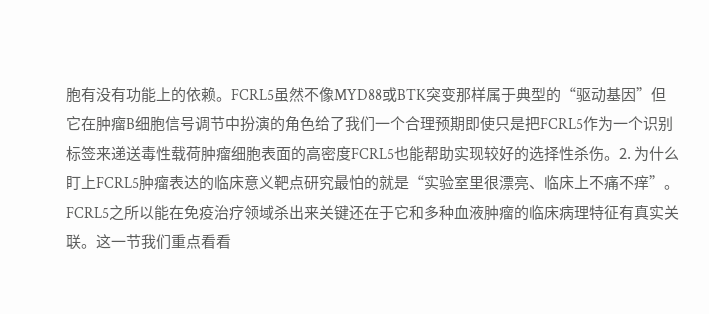胞有没有功能上的依赖。FCRL5虽然不像MYD88或BTK突变那样属于典型的“驱动基因”但它在肿瘤B细胞信号调节中扮演的角色给了我们一个合理预期即使只是把FCRL5作为一个识别标签来递送毒性载荷肿瘤细胞表面的高密度FCRL5也能帮助实现较好的选择性杀伤。2. 为什么盯上FCRL5肿瘤表达的临床意义靶点研究最怕的就是“实验室里很漂亮、临床上不痛不痒”。FCRL5之所以能在免疫治疗领域杀出来关键还在于它和多种血液肿瘤的临床病理特征有真实关联。这一节我们重点看看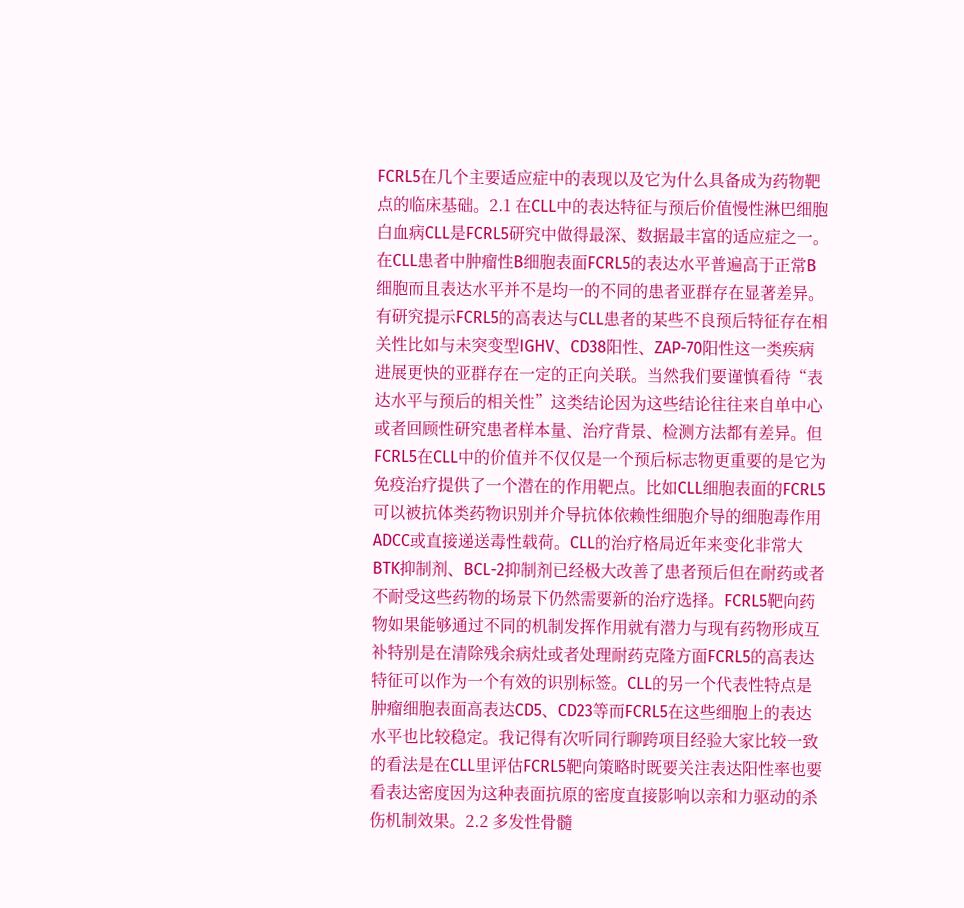FCRL5在几个主要适应症中的表现以及它为什么具备成为药物靶点的临床基础。2.1 在CLL中的表达特征与预后价值慢性淋巴细胞白血病CLL是FCRL5研究中做得最深、数据最丰富的适应症之一。在CLL患者中肿瘤性B细胞表面FCRL5的表达水平普遍高于正常B细胞而且表达水平并不是均一的不同的患者亚群存在显著差异。有研究提示FCRL5的高表达与CLL患者的某些不良预后特征存在相关性比如与未突变型IGHV、CD38阳性、ZAP-70阳性这一类疾病进展更快的亚群存在一定的正向关联。当然我们要谨慎看待“表达水平与预后的相关性”这类结论因为这些结论往往来自单中心或者回顾性研究患者样本量、治疗背景、检测方法都有差异。但FCRL5在CLL中的价值并不仅仅是一个预后标志物更重要的是它为免疫治疗提供了一个潜在的作用靶点。比如CLL细胞表面的FCRL5可以被抗体类药物识别并介导抗体依赖性细胞介导的细胞毒作用ADCC或直接递送毒性载荷。CLL的治疗格局近年来变化非常大BTK抑制剂、BCL-2抑制剂已经极大改善了患者预后但在耐药或者不耐受这些药物的场景下仍然需要新的治疗选择。FCRL5靶向药物如果能够通过不同的机制发挥作用就有潜力与现有药物形成互补特别是在清除残余病灶或者处理耐药克隆方面FCRL5的高表达特征可以作为一个有效的识别标签。CLL的另一个代表性特点是肿瘤细胞表面高表达CD5、CD23等而FCRL5在这些细胞上的表达水平也比较稳定。我记得有次听同行聊跨项目经验大家比较一致的看法是在CLL里评估FCRL5靶向策略时既要关注表达阳性率也要看表达密度因为这种表面抗原的密度直接影响以亲和力驱动的杀伤机制效果。2.2 多发性骨髓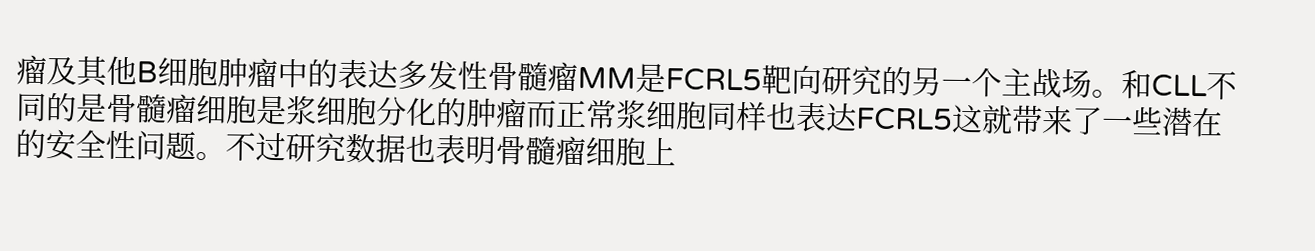瘤及其他B细胞肿瘤中的表达多发性骨髓瘤MM是FCRL5靶向研究的另一个主战场。和CLL不同的是骨髓瘤细胞是浆细胞分化的肿瘤而正常浆细胞同样也表达FCRL5这就带来了一些潜在的安全性问题。不过研究数据也表明骨髓瘤细胞上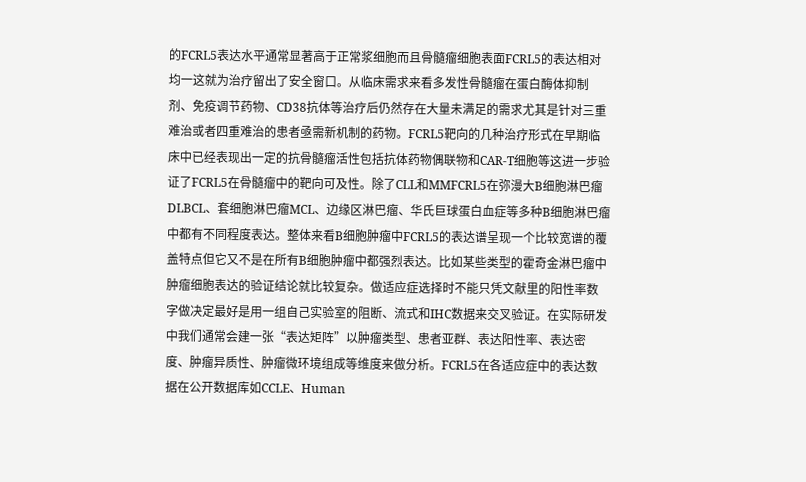的FCRL5表达水平通常显著高于正常浆细胞而且骨髓瘤细胞表面FCRL5的表达相对均一这就为治疗留出了安全窗口。从临床需求来看多发性骨髓瘤在蛋白酶体抑制剂、免疫调节药物、CD38抗体等治疗后仍然存在大量未满足的需求尤其是针对三重难治或者四重难治的患者亟需新机制的药物。FCRL5靶向的几种治疗形式在早期临床中已经表现出一定的抗骨髓瘤活性包括抗体药物偶联物和CAR-T细胞等这进一步验证了FCRL5在骨髓瘤中的靶向可及性。除了CLL和MMFCRL5在弥漫大B细胞淋巴瘤DLBCL、套细胞淋巴瘤MCL、边缘区淋巴瘤、华氏巨球蛋白血症等多种B细胞淋巴瘤中都有不同程度表达。整体来看B细胞肿瘤中FCRL5的表达谱呈现一个比较宽谱的覆盖特点但它又不是在所有B细胞肿瘤中都强烈表达。比如某些类型的霍奇金淋巴瘤中肿瘤细胞表达的验证结论就比较复杂。做适应症选择时不能只凭文献里的阳性率数字做决定最好是用一组自己实验室的阻断、流式和IHC数据来交叉验证。在实际研发中我们通常会建一张“表达矩阵”以肿瘤类型、患者亚群、表达阳性率、表达密度、肿瘤异质性、肿瘤微环境组成等维度来做分析。FCRL5在各适应症中的表达数据在公开数据库如CCLE、Human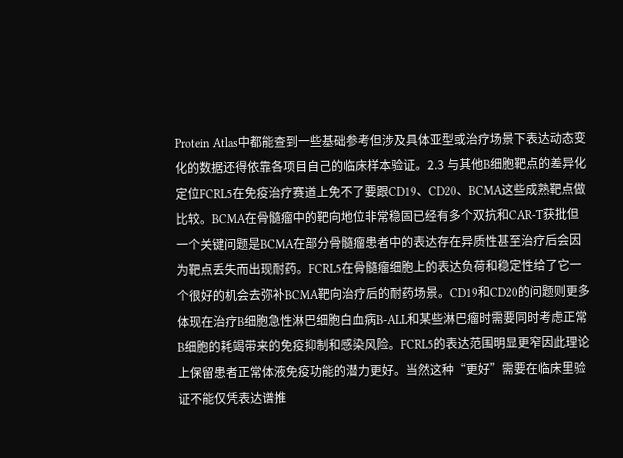Protein Atlas中都能查到一些基础参考但涉及具体亚型或治疗场景下表达动态变化的数据还得依靠各项目自己的临床样本验证。2.3 与其他B细胞靶点的差异化定位FCRL5在免疫治疗赛道上免不了要跟CD19、CD20、BCMA这些成熟靶点做比较。BCMA在骨髓瘤中的靶向地位非常稳固已经有多个双抗和CAR-T获批但一个关键问题是BCMA在部分骨髓瘤患者中的表达存在异质性甚至治疗后会因为靶点丢失而出现耐药。FCRL5在骨髓瘤细胞上的表达负荷和稳定性给了它一个很好的机会去弥补BCMA靶向治疗后的耐药场景。CD19和CD20的问题则更多体现在治疗B细胞急性淋巴细胞白血病B-ALL和某些淋巴瘤时需要同时考虑正常B细胞的耗竭带来的免疫抑制和感染风险。FCRL5的表达范围明显更窄因此理论上保留患者正常体液免疫功能的潜力更好。当然这种“更好”需要在临床里验证不能仅凭表达谱推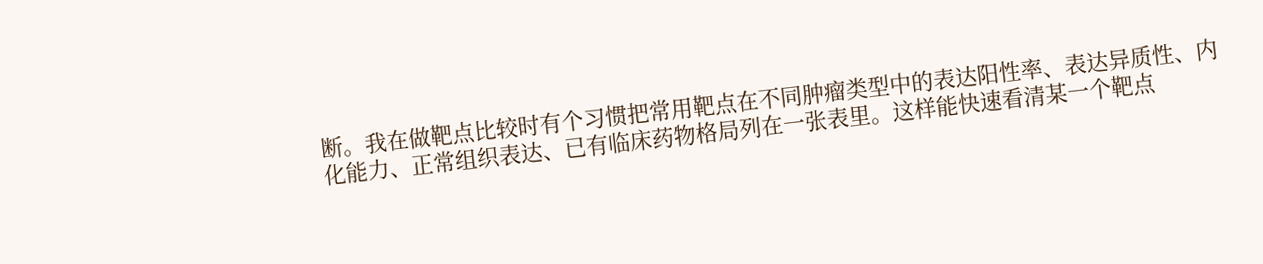断。我在做靶点比较时有个习惯把常用靶点在不同肿瘤类型中的表达阳性率、表达异质性、内化能力、正常组织表达、已有临床药物格局列在一张表里。这样能快速看清某一个靶点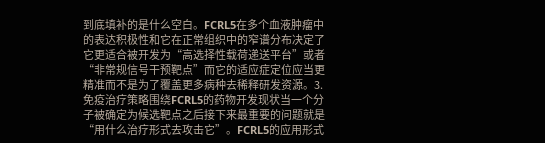到底填补的是什么空白。FCRL5在多个血液肿瘤中的表达积极性和它在正常组织中的窄谱分布决定了它更适合被开发为“高选择性载荷递送平台”或者“非常规信号干预靶点”而它的适应症定位应当更精准而不是为了覆盖更多病种去稀释研发资源。3. 免疫治疗策略围绕FCRL5的药物开发现状当一个分子被确定为候选靶点之后接下来最重要的问题就是“用什么治疗形式去攻击它”。FCRL5的应用形式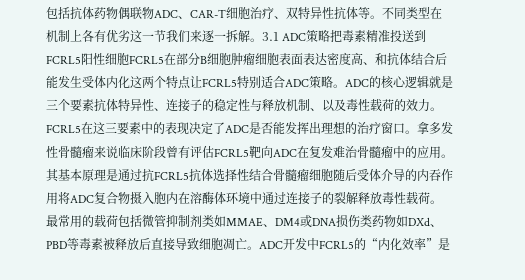包括抗体药物偶联物ADC、CAR-T细胞治疗、双特异性抗体等。不同类型在机制上各有优劣这一节我们来逐一拆解。3.1 ADC策略把毒素精准投送到FCRL5阳性细胞FCRL5在部分B细胞肿瘤细胞表面表达密度高、和抗体结合后能发生受体内化这两个特点让FCRL5特别适合ADC策略。ADC的核心逻辑就是三个要素抗体特异性、连接子的稳定性与释放机制、以及毒性载荷的效力。FCRL5在这三要素中的表现决定了ADC是否能发挥出理想的治疗窗口。拿多发性骨髓瘤来说临床阶段曾有评估FCRL5靶向ADC在复发难治骨髓瘤中的应用。其基本原理是通过抗FCRL5抗体选择性结合骨髓瘤细胞随后受体介导的内吞作用将ADC复合物摄入胞内在溶酶体环境中通过连接子的裂解释放毒性载荷。最常用的载荷包括微管抑制剂类如MMAE、DM4或DNA损伤类药物如DXd、PBD等毒素被释放后直接导致细胞凋亡。ADC开发中FCRL5的“内化效率”是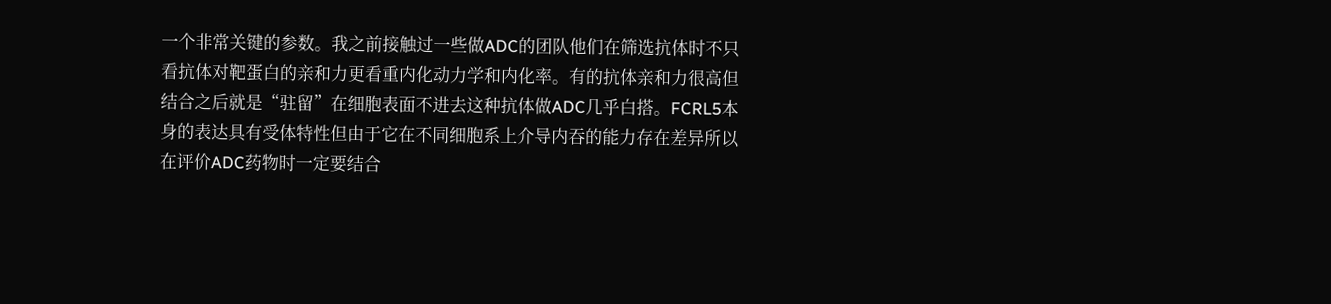一个非常关键的参数。我之前接触过一些做ADC的团队他们在筛选抗体时不只看抗体对靶蛋白的亲和力更看重内化动力学和内化率。有的抗体亲和力很高但结合之后就是“驻留”在细胞表面不进去这种抗体做ADC几乎白搭。FCRL5本身的表达具有受体特性但由于它在不同细胞系上介导内吞的能力存在差异所以在评价ADC药物时一定要结合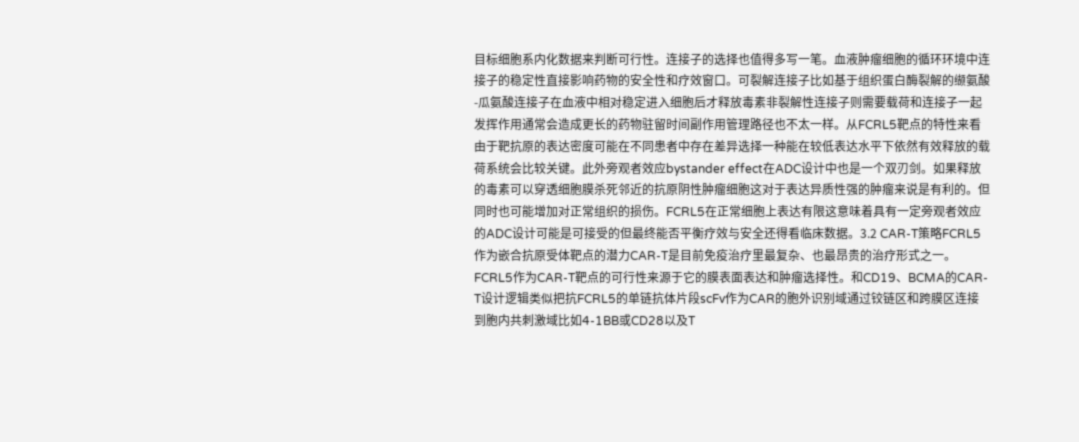目标细胞系内化数据来判断可行性。连接子的选择也值得多写一笔。血液肿瘤细胞的循环环境中连接子的稳定性直接影响药物的安全性和疗效窗口。可裂解连接子比如基于组织蛋白酶裂解的缬氨酸-瓜氨酸连接子在血液中相对稳定进入细胞后才释放毒素非裂解性连接子则需要载荷和连接子一起发挥作用通常会造成更长的药物驻留时间副作用管理路径也不太一样。从FCRL5靶点的特性来看由于靶抗原的表达密度可能在不同患者中存在差异选择一种能在较低表达水平下依然有效释放的载荷系统会比较关键。此外旁观者效应bystander effect在ADC设计中也是一个双刃剑。如果释放的毒素可以穿透细胞膜杀死邻近的抗原阴性肿瘤细胞这对于表达异质性强的肿瘤来说是有利的。但同时也可能增加对正常组织的损伤。FCRL5在正常细胞上表达有限这意味着具有一定旁观者效应的ADC设计可能是可接受的但最终能否平衡疗效与安全还得看临床数据。3.2 CAR-T策略FCRL5作为嵌合抗原受体靶点的潜力CAR-T是目前免疫治疗里最复杂、也最昂贵的治疗形式之一。FCRL5作为CAR-T靶点的可行性来源于它的膜表面表达和肿瘤选择性。和CD19、BCMA的CAR-T设计逻辑类似把抗FCRL5的单链抗体片段scFv作为CAR的胞外识别域通过铰链区和跨膜区连接到胞内共刺激域比如4-1BB或CD28以及T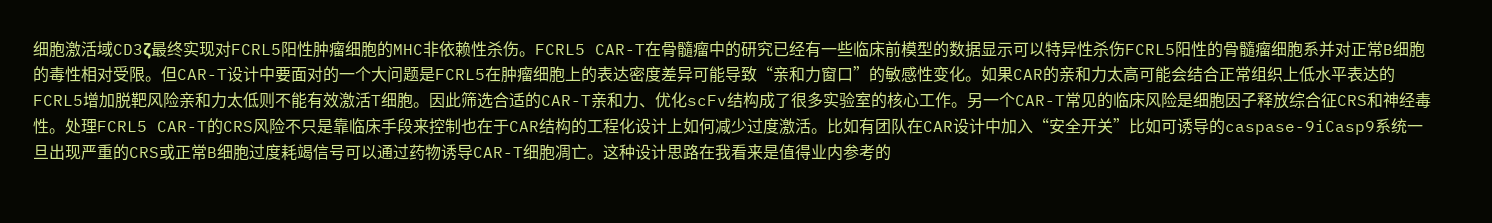细胞激活域CD3ζ最终实现对FCRL5阳性肿瘤细胞的MHC非依赖性杀伤。FCRL5 CAR-T在骨髓瘤中的研究已经有一些临床前模型的数据显示可以特异性杀伤FCRL5阳性的骨髓瘤细胞系并对正常B细胞的毒性相对受限。但CAR-T设计中要面对的一个大问题是FCRL5在肿瘤细胞上的表达密度差异可能导致“亲和力窗口”的敏感性变化。如果CAR的亲和力太高可能会结合正常组织上低水平表达的FCRL5增加脱靶风险亲和力太低则不能有效激活T细胞。因此筛选合适的CAR-T亲和力、优化scFv结构成了很多实验室的核心工作。另一个CAR-T常见的临床风险是细胞因子释放综合征CRS和神经毒性。处理FCRL5 CAR-T的CRS风险不只是靠临床手段来控制也在于CAR结构的工程化设计上如何减少过度激活。比如有团队在CAR设计中加入“安全开关”比如可诱导的caspase-9iCasp9系统一旦出现严重的CRS或正常B细胞过度耗竭信号可以通过药物诱导CAR-T细胞凋亡。这种设计思路在我看来是值得业内参考的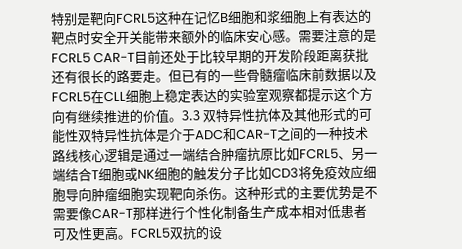特别是靶向FCRL5这种在记忆B细胞和浆细胞上有表达的靶点时安全开关能带来额外的临床安心感。需要注意的是FCRL5 CAR-T目前还处于比较早期的开发阶段距离获批还有很长的路要走。但已有的一些骨髓瘤临床前数据以及FCRL5在CLL细胞上稳定表达的实验室观察都提示这个方向有继续推进的价值。3.3 双特异性抗体及其他形式的可能性双特异性抗体是介于ADC和CAR-T之间的一种技术路线核心逻辑是通过一端结合肿瘤抗原比如FCRL5、另一端结合T细胞或NK细胞的触发分子比如CD3将免疫效应细胞导向肿瘤细胞实现靶向杀伤。这种形式的主要优势是不需要像CAR-T那样进行个性化制备生产成本相对低患者可及性更高。FCRL5双抗的设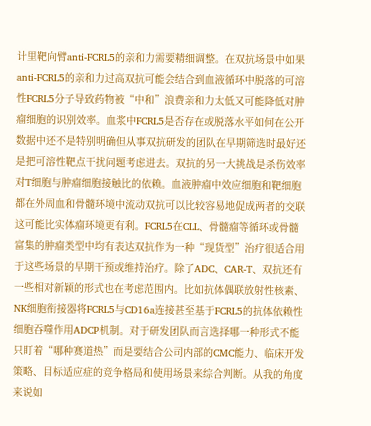计里靶向臂anti-FCRL5的亲和力需要精细调整。在双抗场景中如果anti-FCRL5的亲和力过高双抗可能会结合到血液循环中脱落的可溶性FCRL5分子导致药物被“中和”浪费亲和力太低又可能降低对肿瘤细胞的识别效率。血浆中FCRL5是否存在或脱落水平如何在公开数据中还不是特别明确但从事双抗研发的团队在早期筛选时最好还是把可溶性靶点干扰问题考虑进去。双抗的另一大挑战是杀伤效率对T细胞与肿瘤细胞接触比的依赖。血液肿瘤中效应细胞和靶细胞都在外周血和骨髓环境中流动双抗可以比较容易地促成两者的交联这可能比实体瘤环境更有利。FCRL5在CLL、骨髓瘤等循环或骨髓富集的肿瘤类型中均有表达双抗作为一种“现货型”治疗很适合用于这些场景的早期干预或维持治疗。除了ADC、CAR-T、双抗还有一些相对新颖的形式也在考虑范围内。比如抗体偶联放射性核素、NK细胞衔接器将FCRL5与CD16a连接甚至基于FCRL5的抗体依赖性细胞吞噬作用ADCP机制。对于研发团队而言选择哪一种形式不能只盯着“哪种赛道热”而是要结合公司内部的CMC能力、临床开发策略、目标适应症的竞争格局和使用场景来综合判断。从我的角度来说如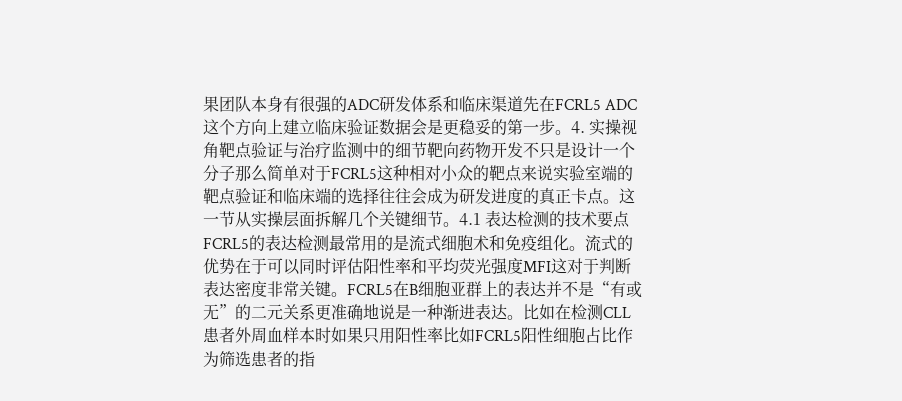果团队本身有很强的ADC研发体系和临床渠道先在FCRL5 ADC这个方向上建立临床验证数据会是更稳妥的第一步。4. 实操视角靶点验证与治疗监测中的细节靶向药物开发不只是设计一个分子那么简单对于FCRL5这种相对小众的靶点来说实验室端的靶点验证和临床端的选择往往会成为研发进度的真正卡点。这一节从实操层面拆解几个关键细节。4.1 表达检测的技术要点FCRL5的表达检测最常用的是流式细胞术和免疫组化。流式的优势在于可以同时评估阳性率和平均荧光强度MFI这对于判断表达密度非常关键。FCRL5在B细胞亚群上的表达并不是“有或无”的二元关系更准确地说是一种渐进表达。比如在检测CLL患者外周血样本时如果只用阳性率比如FCRL5阳性细胞占比作为筛选患者的指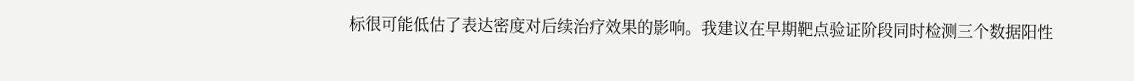标很可能低估了表达密度对后续治疗效果的影响。我建议在早期靶点验证阶段同时检测三个数据阳性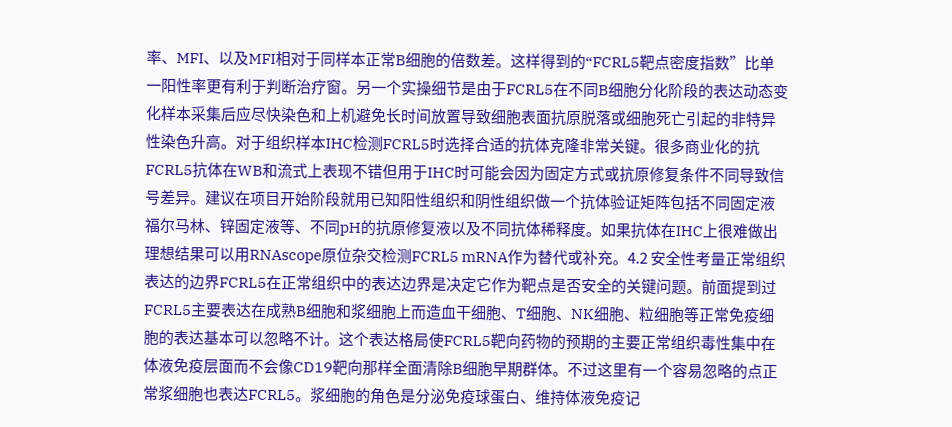率、MFI、以及MFI相对于同样本正常B细胞的倍数差。这样得到的“FCRL5靶点密度指数”比单一阳性率更有利于判断治疗窗。另一个实操细节是由于FCRL5在不同B细胞分化阶段的表达动态变化样本采集后应尽快染色和上机避免长时间放置导致细胞表面抗原脱落或细胞死亡引起的非特异性染色升高。对于组织样本IHC检测FCRL5时选择合适的抗体克隆非常关键。很多商业化的抗FCRL5抗体在WB和流式上表现不错但用于IHC时可能会因为固定方式或抗原修复条件不同导致信号差异。建议在项目开始阶段就用已知阳性组织和阴性组织做一个抗体验证矩阵包括不同固定液福尔马林、锌固定液等、不同pH的抗原修复液以及不同抗体稀释度。如果抗体在IHC上很难做出理想结果可以用RNAscope原位杂交检测FCRL5 mRNA作为替代或补充。4.2 安全性考量正常组织表达的边界FCRL5在正常组织中的表达边界是决定它作为靶点是否安全的关键问题。前面提到过FCRL5主要表达在成熟B细胞和浆细胞上而造血干细胞、T细胞、NK细胞、粒细胞等正常免疫细胞的表达基本可以忽略不计。这个表达格局使FCRL5靶向药物的预期的主要正常组织毒性集中在体液免疫层面而不会像CD19靶向那样全面清除B细胞早期群体。不过这里有一个容易忽略的点正常浆细胞也表达FCRL5。浆细胞的角色是分泌免疫球蛋白、维持体液免疫记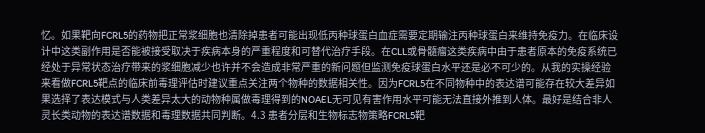忆。如果靶向FCRL5的药物把正常浆细胞也清除掉患者可能出现低丙种球蛋白血症需要定期输注丙种球蛋白来维持免疫力。在临床设计中这类副作用是否能被接受取决于疾病本身的严重程度和可替代治疗手段。在CLL或骨髓瘤这类疾病中由于患者原本的免疫系统已经处于异常状态治疗带来的浆细胞减少也许并不会造成非常严重的新问题但监测免疫球蛋白水平还是必不可少的。从我的实操经验来看做FCRL5靶点的临床前毒理评估时建议重点关注两个物种的数据相关性。因为FCRL5在不同物种中的表达谱可能存在较大差异如果选择了表达模式与人类差异太大的动物种属做毒理得到的NOAEL无可见有害作用水平可能无法直接外推到人体。最好是结合非人灵长类动物的表达谱数据和毒理数据共同判断。4.3 患者分层和生物标志物策略FCRL5靶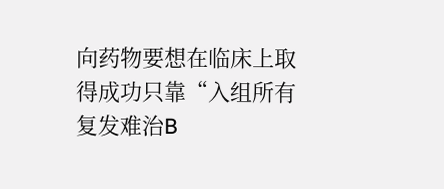向药物要想在临床上取得成功只靠“入组所有复发难治B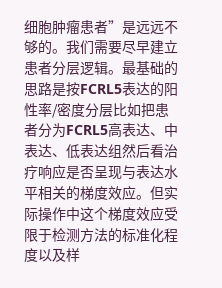细胞肿瘤患者”是远远不够的。我们需要尽早建立患者分层逻辑。最基础的思路是按FCRL5表达的阳性率/密度分层比如把患者分为FCRL5高表达、中表达、低表达组然后看治疗响应是否呈现与表达水平相关的梯度效应。但实际操作中这个梯度效应受限于检测方法的标准化程度以及样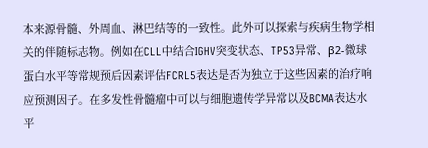本来源骨髓、外周血、淋巴结等的一致性。此外可以探索与疾病生物学相关的伴随标志物。例如在CLL中结合IGHV突变状态、TP53异常、β2-微球蛋白水平等常规预后因素评估FCRL5表达是否为独立于这些因素的治疗响应预测因子。在多发性骨髓瘤中可以与细胞遗传学异常以及BCMA表达水平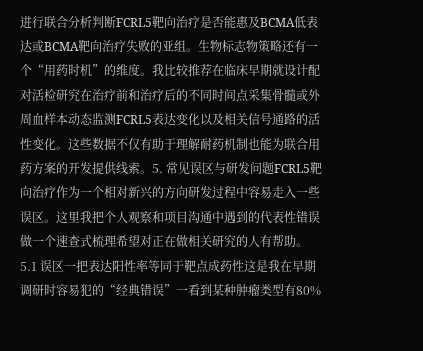进行联合分析判断FCRL5靶向治疗是否能惠及BCMA低表达或BCMA靶向治疗失败的亚组。生物标志物策略还有一个“用药时机”的维度。我比较推荐在临床早期就设计配对活检研究在治疗前和治疗后的不同时间点采集骨髓或外周血样本动态监测FCRL5表达变化以及相关信号通路的活性变化。这些数据不仅有助于理解耐药机制也能为联合用药方案的开发提供线索。5. 常见误区与研发问题FCRL5靶向治疗作为一个相对新兴的方向研发过程中容易走入一些误区。这里我把个人观察和项目沟通中遇到的代表性错误做一个速查式梳理希望对正在做相关研究的人有帮助。5.1 误区一把表达阳性率等同于靶点成药性这是我在早期调研时容易犯的“经典错误”一看到某种肿瘤类型有80%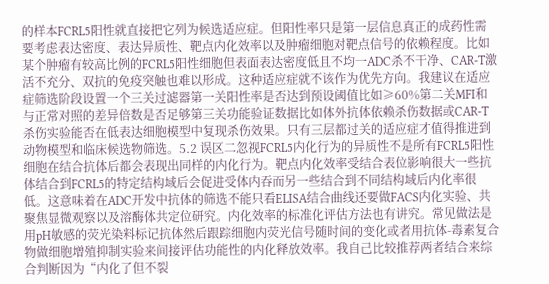的样本FCRL5阳性就直接把它列为候选适应症。但阳性率只是第一层信息真正的成药性需要考虑表达密度、表达异质性、靶点内化效率以及肿瘤细胞对靶点信号的依赖程度。比如某个肿瘤有较高比例的FCRL5阳性细胞但表面表达密度低且不均一ADC杀不干净、CAR-T激活不充分、双抗的免疫突触也难以形成。这种适应症就不该作为优先方向。我建议在适应症筛选阶段设置一个三关过滤器第一关阳性率是否达到预设阈值比如≥60%第二关MFI和与正常对照的差异倍数是否足够第三关功能验证数据比如体外抗体依赖杀伤数据或CAR-T杀伤实验能否在低表达细胞模型中复现杀伤效果。只有三层都过关的适应症才值得推进到动物模型和临床候选物筛选。5.2 误区二忽视FCRL5内化行为的异质性不是所有FCRL5阳性细胞在结合抗体后都会表现出同样的内化行为。靶点内化效率受结合表位影响很大一些抗体结合到FCRL5的特定结构域后会促进受体内吞而另一些结合到不同结构域后内化率很低。这意味着在ADC开发中抗体的筛选不能只看ELISA结合曲线还要做FACS内化实验、共聚焦显微观察以及溶酶体共定位研究。内化效率的标准化评估方法也有讲究。常见做法是用pH敏感的荧光染料标记抗体然后跟踪细胞内荧光信号随时间的变化或者用抗体-毒素复合物做细胞增殖抑制实验来间接评估功能性的内化释放效率。我自己比较推荐两者结合来综合判断因为“内化了但不裂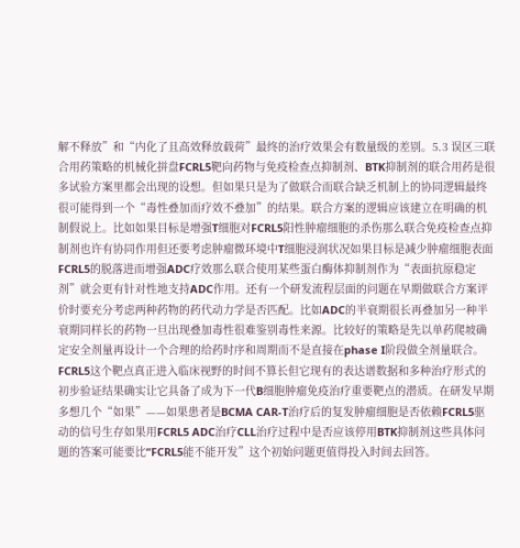解不释放”和“内化了且高效释放载荷”最终的治疗效果会有数量级的差别。5.3 误区三联合用药策略的机械化拼盘FCRL5靶向药物与免疫检查点抑制剂、BTK抑制剂的联合用药是很多试验方案里都会出现的设想。但如果只是为了做联合而联合缺乏机制上的协同逻辑最终很可能得到一个“毒性叠加而疗效不叠加”的结果。联合方案的逻辑应该建立在明确的机制假说上。比如如果目标是增强T细胞对FCRL5阳性肿瘤细胞的杀伤那么联合免疫检查点抑制剂也许有协同作用但还要考虑肿瘤微环境中T细胞浸润状况如果目标是减少肿瘤细胞表面FCRL5的脱落进而增强ADC疗效那么联合使用某些蛋白酶体抑制剂作为“表面抗原稳定剂”就会更有针对性地支持ADC作用。还有一个研发流程层面的问题在早期做联合方案评价时要充分考虑两种药物的药代动力学是否匹配。比如ADC的半衰期很长再叠加另一种半衰期同样长的药物一旦出现叠加毒性很难鉴别毒性来源。比较好的策略是先以单药爬坡确定安全剂量再设计一个合理的给药时序和周期而不是直接在phase I阶段做全剂量联合。FCRL5这个靶点真正进入临床视野的时间不算长但它现有的表达谱数据和多种治疗形式的初步验证结果确实让它具备了成为下一代B细胞肿瘤免疫治疗重要靶点的潜质。在研发早期多想几个“如果”——如果患者是BCMA CAR-T治疗后的复发肿瘤细胞是否依赖FCRL5驱动的信号生存如果用FCRL5 ADC治疗CLL治疗过程中是否应该停用BTK抑制剂这些具体问题的答案可能要比“FCRL5能不能开发”这个初始问题更值得投入时间去回答。